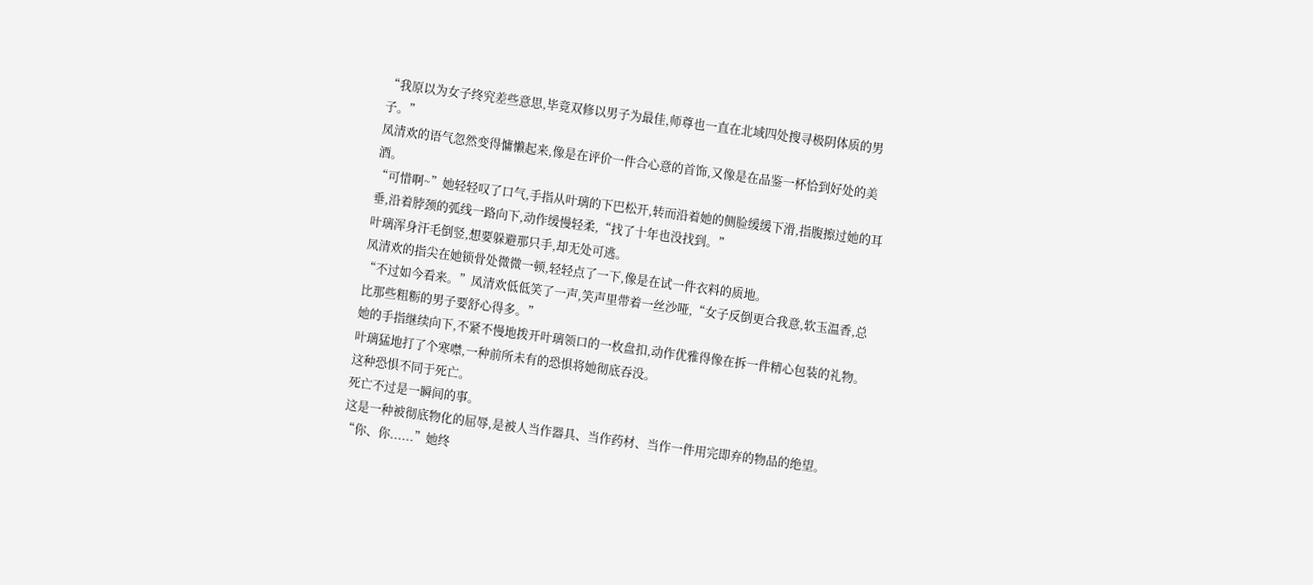“我原以为女子终究差些意思,毕竟双修以男子为最佳,师尊也一直在北域四处搜寻极阴体质的男子。”
凤清欢的语气忽然变得慵懒起来,像是在评价一件合心意的首饰,又像是在品鉴一杯恰到好处的美酒。
“可惜啊~”她轻轻叹了口气,手指从叶璃的下巴松开,转而沿着她的侧脸缓缓下滑,指腹擦过她的耳垂,沿着脖颈的弧线一路向下,动作缓慢轻柔,“找了十年也没找到。”
叶璃浑身汗毛倒竖,想要躲避那只手,却无处可逃。
凤清欢的指尖在她锁骨处微微一顿,轻轻点了一下,像是在试一件衣料的质地。
“不过如今看来。”凤清欢低低笑了一声,笑声里带着一丝沙哑,“女子反倒更合我意,软玉温香,总比那些粗粝的男子要舒心得多。”
她的手指继续向下,不紧不慢地拨开叶璃领口的一枚盘扣,动作优雅得像在拆一件精心包装的礼物。
叶璃猛地打了个寒噤,一种前所未有的恐惧将她彻底吞没。
这种恐惧不同于死亡。
死亡不过是一瞬间的事。
这是一种被彻底物化的屈辱,是被人当作器具、当作药材、当作一件用完即弃的物品的绝望。
“你、你......”她终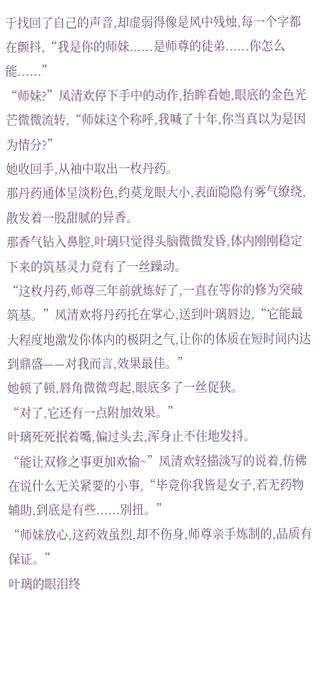于找回了自己的声音,却虚弱得像是风中残烛,每一个字都在颤抖,“我是你的师妹......是师尊的徒弟......你怎么能......”
“师妹?”凤清欢停下手中的动作,抬眸看她,眼底的金色光芒微微流转,“师妹这个称呼,我喊了十年,你当真以为是因为情分?”
她收回手,从袖中取出一枚丹药。
那丹药通体呈淡粉色,约莫龙眼大小,表面隐隐有雾气缭绕,散发着一股甜腻的异香。
那香气钻入鼻腔,叶璃只觉得头脑微微发昏,体内刚刚稳定下来的筑基灵力竟有了一丝躁动。
“这枚丹药,师尊三年前就炼好了,一直在等你的修为突破筑基。”凤清欢将丹药托在掌心,送到叶璃唇边,“它能最大程度地激发你体内的极阴之气,让你的体质在短时间内达到鼎盛——对我而言,效果最佳。”
她顿了顿,唇角微微弯起,眼底多了一丝促狭。
“对了,它还有一点附加效果。”
叶璃死死抿着嘴,偏过头去,浑身止不住地发抖。
“能让双修之事更加欢愉~”凤清欢轻描淡写的说着,仿佛在说什么无关紧要的小事,“毕竟你我皆是女子,若无药物辅助,到底是有些......别扭。”
“师妹放心,这药效虽烈,却不伤身,师尊亲手炼制的,品质有保证。”
叶璃的眼泪终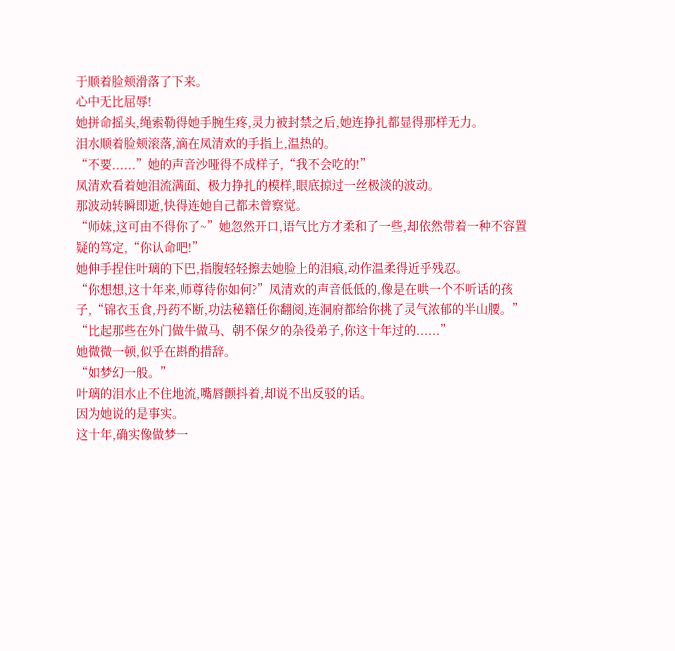于顺着脸颊滑落了下来。
心中无比屈辱!
她拼命摇头,绳索勒得她手腕生疼,灵力被封禁之后,她连挣扎都显得那样无力。
泪水顺着脸颊滚落,滴在凤清欢的手指上,温热的。
“不要......”她的声音沙哑得不成样子,“我不会吃的!”
凤清欢看着她泪流满面、极力挣扎的模样,眼底掠过一丝极淡的波动。
那波动转瞬即逝,快得连她自己都未曾察觉。
“师妹,这可由不得你了~”她忽然开口,语气比方才柔和了一些,却依然带着一种不容置疑的笃定,“你认命吧!”
她伸手捏住叶璃的下巴,指腹轻轻擦去她脸上的泪痕,动作温柔得近乎残忍。
“你想想,这十年来,师尊待你如何?”凤清欢的声音低低的,像是在哄一个不听话的孩子,“锦衣玉食,丹药不断,功法秘籍任你翻阅,连洞府都给你挑了灵气浓郁的半山腰。”
“比起那些在外门做牛做马、朝不保夕的杂役弟子,你这十年过的......”
她微微一顿,似乎在斟酌措辞。
“如梦幻一般。”
叶璃的泪水止不住地流,嘴唇颤抖着,却说不出反驳的话。
因为她说的是事实。
这十年,确实像做梦一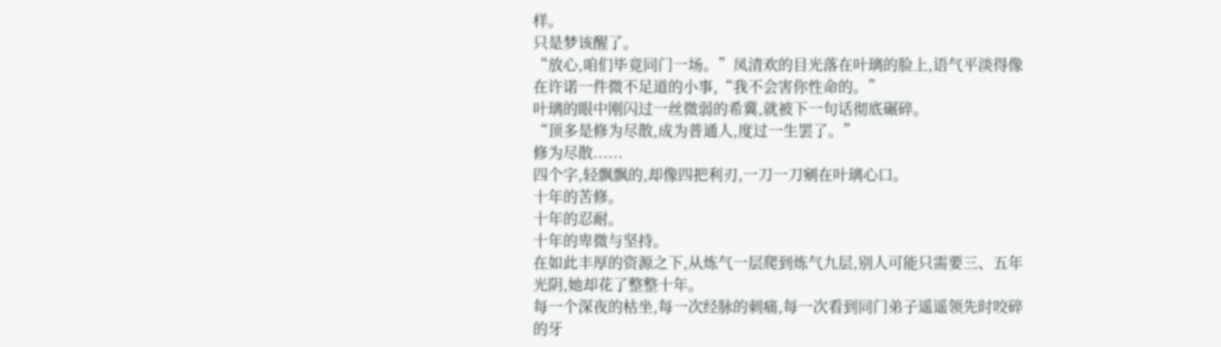样。
只是梦该醒了。
“放心,咱们毕竟同门一场。”凤清欢的目光落在叶璃的脸上,语气平淡得像在许诺一件微不足道的小事,“我不会害你性命的。”
叶璃的眼中刚闪过一丝微弱的希冀,就被下一句话彻底碾碎。
“顶多是修为尽散,成为普通人,度过一生罢了。”
修为尽散......
四个字,轻飘飘的,却像四把利刃,一刀一刀剜在叶璃心口。
十年的苦修。
十年的忍耐。
十年的卑微与坚持。
在如此丰厚的资源之下,从炼气一层爬到炼气九层,别人可能只需要三、五年光阴,她却花了整整十年。
每一个深夜的枯坐,每一次经脉的刺痛,每一次看到同门弟子遥遥领先时咬碎的牙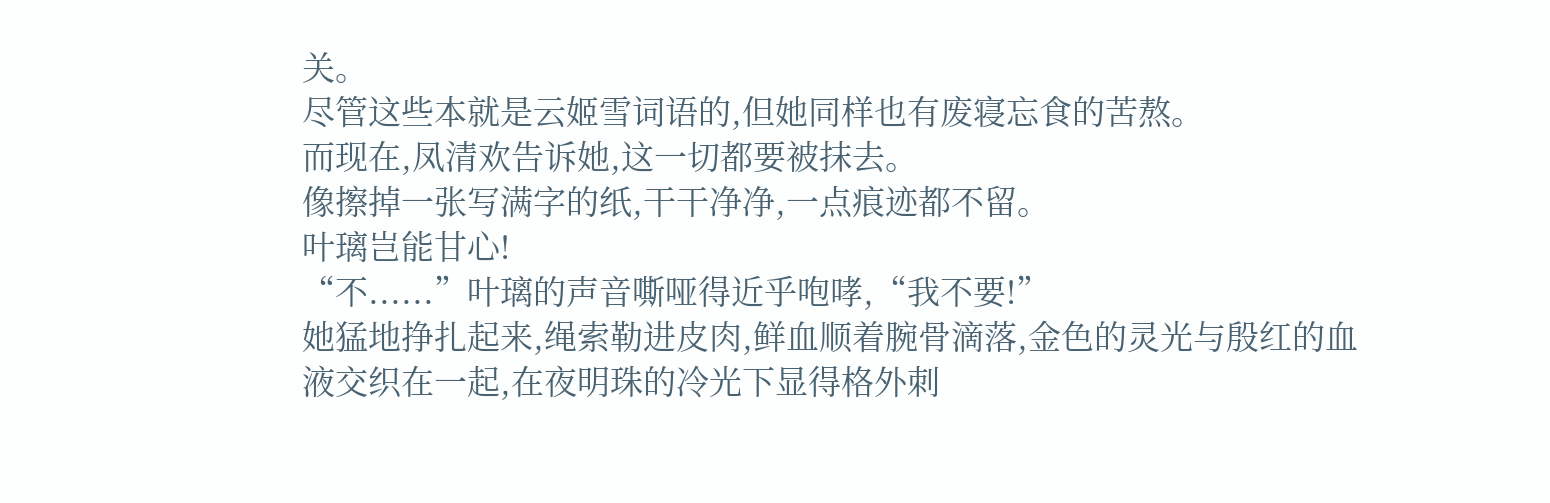关。
尽管这些本就是云姬雪词语的,但她同样也有废寝忘食的苦熬。
而现在,凤清欢告诉她,这一切都要被抹去。
像擦掉一张写满字的纸,干干净净,一点痕迹都不留。
叶璃岂能甘心!
“不......”叶璃的声音嘶哑得近乎咆哮,“我不要!”
她猛地挣扎起来,绳索勒进皮肉,鲜血顺着腕骨滴落,金色的灵光与殷红的血液交织在一起,在夜明珠的冷光下显得格外刺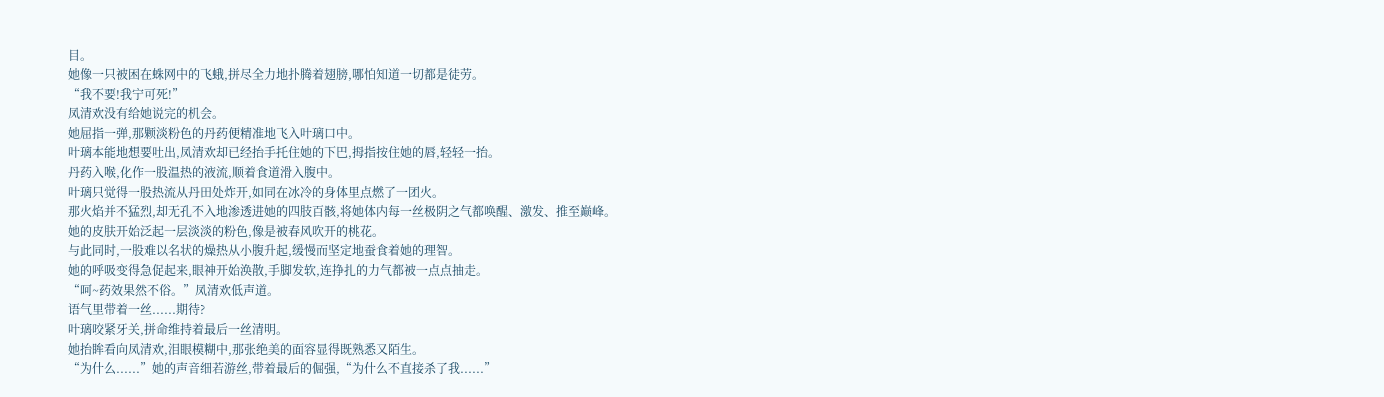目。
她像一只被困在蛛网中的飞蛾,拼尽全力地扑腾着翅膀,哪怕知道一切都是徒劳。
“我不要!我宁可死!”
凤清欢没有给她说完的机会。
她屈指一弹,那颗淡粉色的丹药便精准地飞入叶璃口中。
叶璃本能地想要吐出,凤清欢却已经抬手托住她的下巴,拇指按住她的唇,轻轻一抬。
丹药入喉,化作一股温热的液流,顺着食道滑入腹中。
叶璃只觉得一股热流从丹田处炸开,如同在冰冷的身体里点燃了一团火。
那火焰并不猛烈,却无孔不入地渗透进她的四肢百骸,将她体内每一丝极阴之气都唤醒、激发、推至巅峰。
她的皮肤开始泛起一层淡淡的粉色,像是被春风吹开的桃花。
与此同时,一股难以名状的燥热从小腹升起,缓慢而坚定地蚕食着她的理智。
她的呼吸变得急促起来,眼神开始涣散,手脚发软,连挣扎的力气都被一点点抽走。
“呵~药效果然不俗。”凤清欢低声道。
语气里带着一丝......期待?
叶璃咬紧牙关,拼命维持着最后一丝清明。
她抬眸看向凤清欢,泪眼模糊中,那张绝美的面容显得既熟悉又陌生。
“为什么......”她的声音细若游丝,带着最后的倔强,“为什么不直接杀了我......”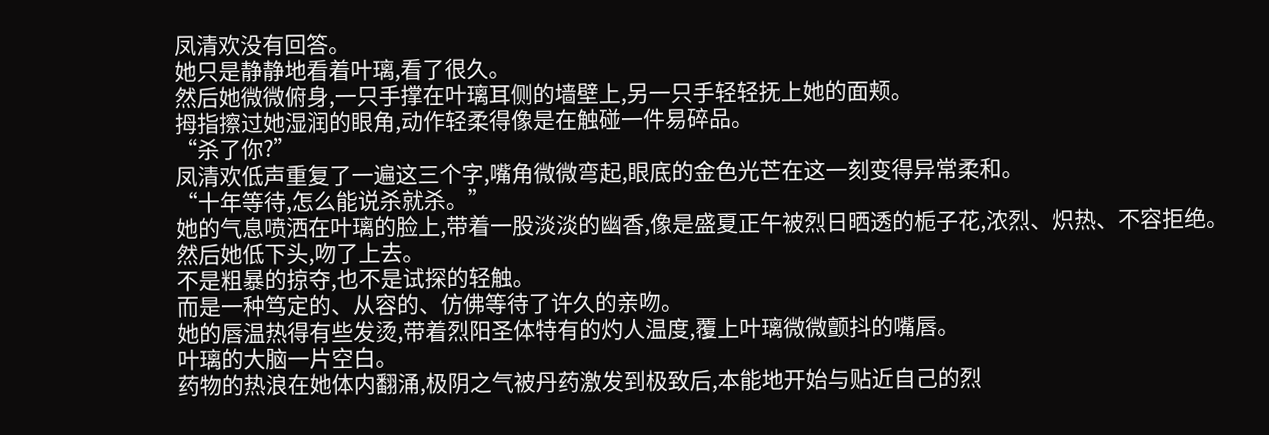凤清欢没有回答。
她只是静静地看着叶璃,看了很久。
然后她微微俯身,一只手撑在叶璃耳侧的墙壁上,另一只手轻轻抚上她的面颊。
拇指擦过她湿润的眼角,动作轻柔得像是在触碰一件易碎品。
“杀了你?”
凤清欢低声重复了一遍这三个字,嘴角微微弯起,眼底的金色光芒在这一刻变得异常柔和。
“十年等待,怎么能说杀就杀。”
她的气息喷洒在叶璃的脸上,带着一股淡淡的幽香,像是盛夏正午被烈日晒透的栀子花,浓烈、炽热、不容拒绝。
然后她低下头,吻了上去。
不是粗暴的掠夺,也不是试探的轻触。
而是一种笃定的、从容的、仿佛等待了许久的亲吻。
她的唇温热得有些发烫,带着烈阳圣体特有的灼人温度,覆上叶璃微微颤抖的嘴唇。
叶璃的大脑一片空白。
药物的热浪在她体内翻涌,极阴之气被丹药激发到极致后,本能地开始与贴近自己的烈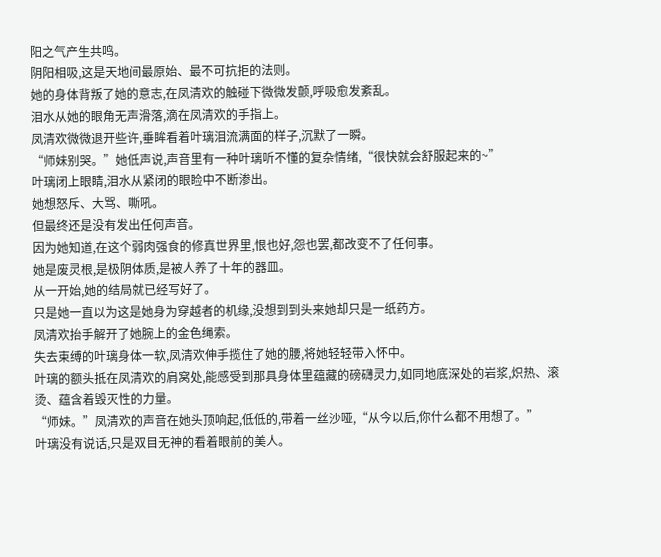阳之气产生共鸣。
阴阳相吸,这是天地间最原始、最不可抗拒的法则。
她的身体背叛了她的意志,在凤清欢的触碰下微微发颤,呼吸愈发紊乱。
泪水从她的眼角无声滑落,滴在凤清欢的手指上。
凤清欢微微退开些许,垂眸看着叶璃泪流满面的样子,沉默了一瞬。
“师妹别哭。”她低声说,声音里有一种叶璃听不懂的复杂情绪,“很快就会舒服起来的~”
叶璃闭上眼睛,泪水从紧闭的眼睑中不断渗出。
她想怒斥、大骂、嘶吼。
但最终还是没有发出任何声音。
因为她知道,在这个弱肉强食的修真世界里,恨也好,怨也罢,都改变不了任何事。
她是废灵根,是极阴体质,是被人养了十年的器皿。
从一开始,她的结局就已经写好了。
只是她一直以为这是她身为穿越者的机缘,没想到到头来她却只是一纸药方。
凤清欢抬手解开了她腕上的金色绳索。
失去束缚的叶璃身体一软,凤清欢伸手揽住了她的腰,将她轻轻带入怀中。
叶璃的额头抵在凤清欢的肩窝处,能感受到那具身体里蕴藏的磅礴灵力,如同地底深处的岩浆,炽热、滚烫、蕴含着毁灭性的力量。
“师妹。”凤清欢的声音在她头顶响起,低低的,带着一丝沙哑,“从今以后,你什么都不用想了。”
叶璃没有说话,只是双目无神的看着眼前的美人。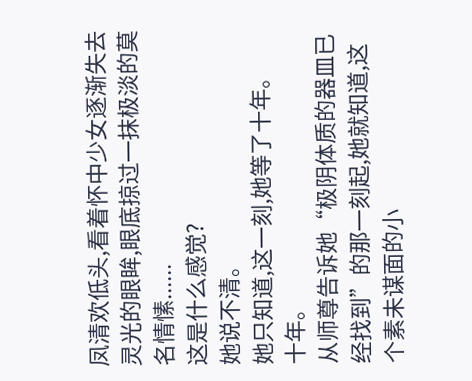凤清欢低头,看着怀中少女逐渐失去灵光的眼眸,眼底掠过一抹极淡的莫名情愫......
这是什么感觉?
她说不清。
她只知道,这一刻,她等了十年。
十年。
从师尊告诉她“极阴体质的器皿已经找到”的那一刻起,她就知道,这个素未谋面的小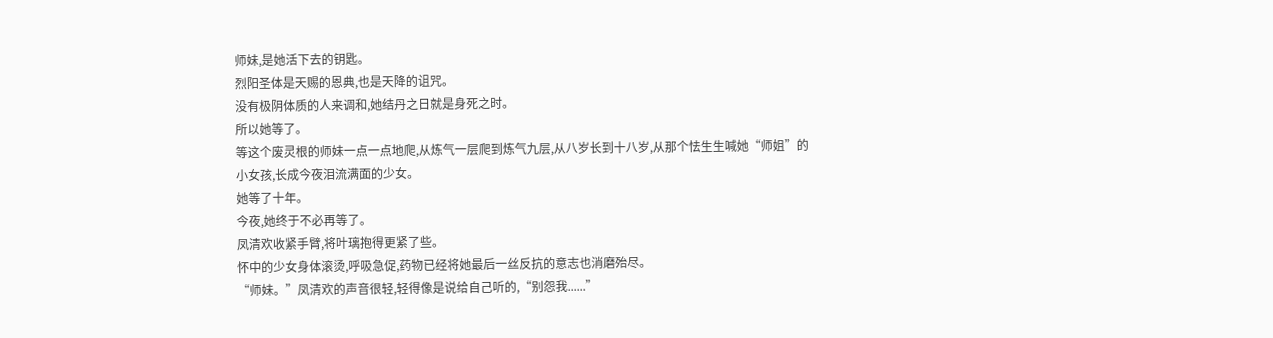师妹,是她活下去的钥匙。
烈阳圣体是天赐的恩典,也是天降的诅咒。
没有极阴体质的人来调和,她结丹之日就是身死之时。
所以她等了。
等这个废灵根的师妹一点一点地爬,从炼气一层爬到炼气九层,从八岁长到十八岁,从那个怯生生喊她“师姐”的小女孩,长成今夜泪流满面的少女。
她等了十年。
今夜,她终于不必再等了。
凤清欢收紧手臂,将叶璃抱得更紧了些。
怀中的少女身体滚烫,呼吸急促,药物已经将她最后一丝反抗的意志也消磨殆尽。
“师妹。”凤清欢的声音很轻,轻得像是说给自己听的,“别怨我......”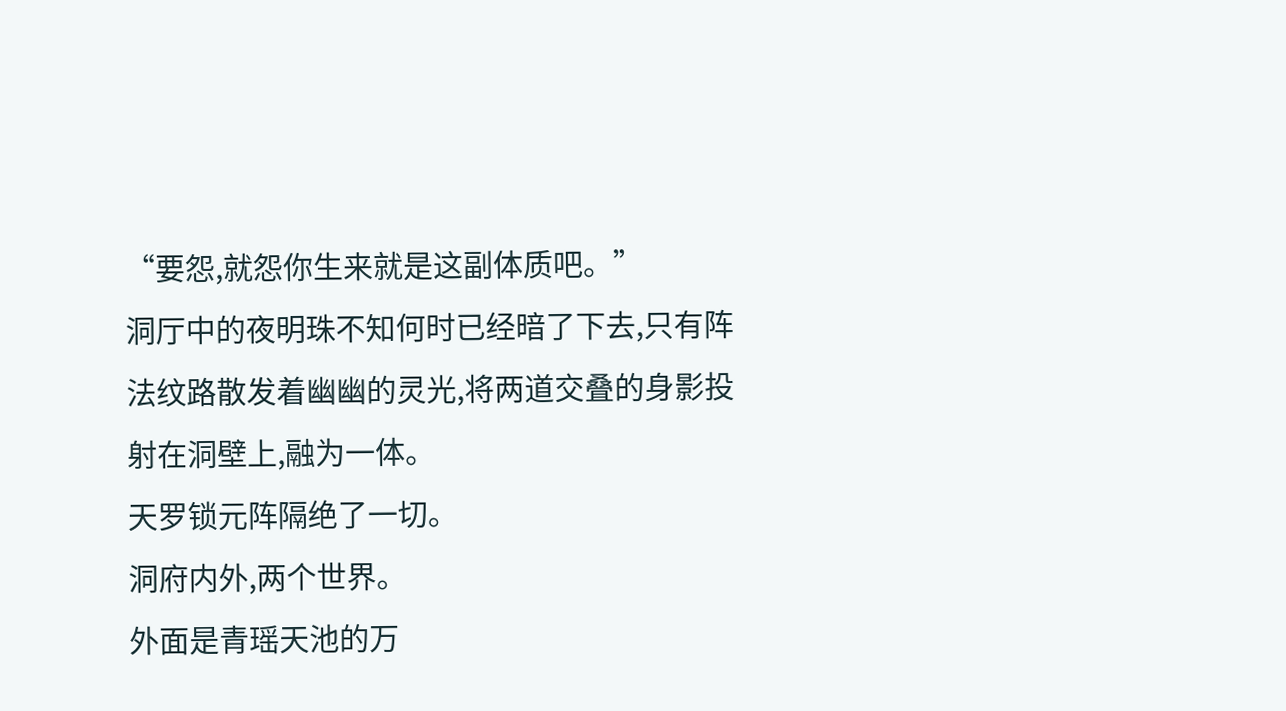“要怨,就怨你生来就是这副体质吧。”
洞厅中的夜明珠不知何时已经暗了下去,只有阵法纹路散发着幽幽的灵光,将两道交叠的身影投射在洞壁上,融为一体。
天罗锁元阵隔绝了一切。
洞府内外,两个世界。
外面是青瑶天池的万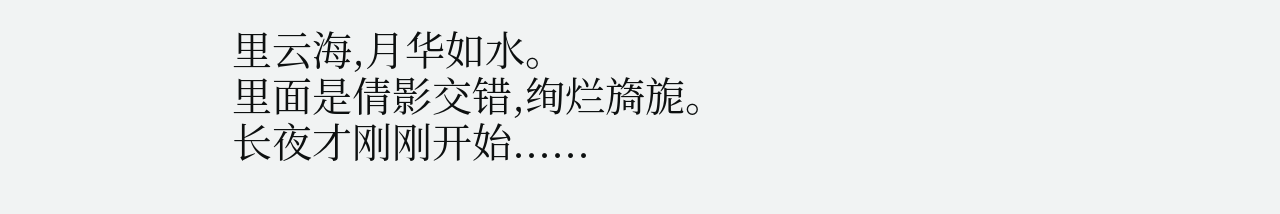里云海,月华如水。
里面是倩影交错,绚烂旖旎。
长夜才刚刚开始......